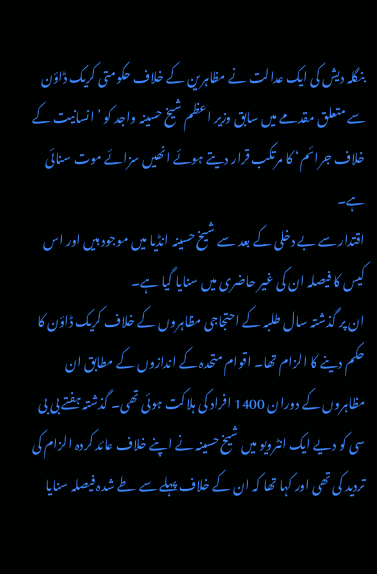بنگلہ دیش کی ایک عدالت نے مظاہرین کے خلاف حکومتی کریک ڈاؤن سے متعلق مقدمے میں سابق وزیر اعظم شیخ حسینہ واجد کو ’انسانیت کے خلاف جرائم‘ کا مرتکب قرار دیتے ہوئے انھیں سزائے موت سنائی ہے۔
اقتدار سے بے دخلی کے بعد سے شیخ حسینہ انڈیا میں موجود ہیں اور اس کیس کا فیصلہ ان کی غیر حاضری میں سنایا گیا ہے۔
ان پر گذشتہ سال طلبہ کے احتجاجی مظاہروں کے خلاف کریک ڈاؤن کا حکم دینے کا الزام تھا۔ اقوام متحدہ کے اندازوں کے مطابق ان مظاہروں کے دوران 1400 افراد کی ہلاکت ہوئی تھی۔ گذشتہ ہفتے بی بی سی کو دیے ایک انٹرویو میں شیخ حسینہ نے اپنے خلاف عائد کردہ الزام کی تردید کی تھی اور کہا تھا کہ ان کے خلاف پہلے سے طے شدہ فیصلہ سنایا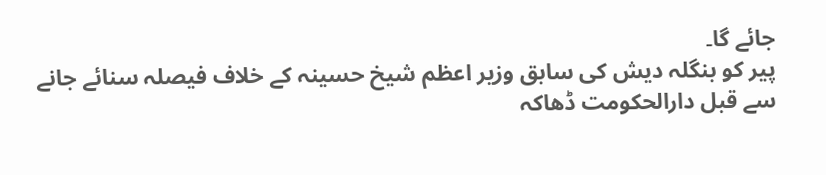جائے گا۔
پیر کو بنگلہ دیش کی سابق وزیر اعظم شیخ حسینہ کے خلاف فیصلہ سنائے جانے سے قبل دارالحکومت ڈھاکہ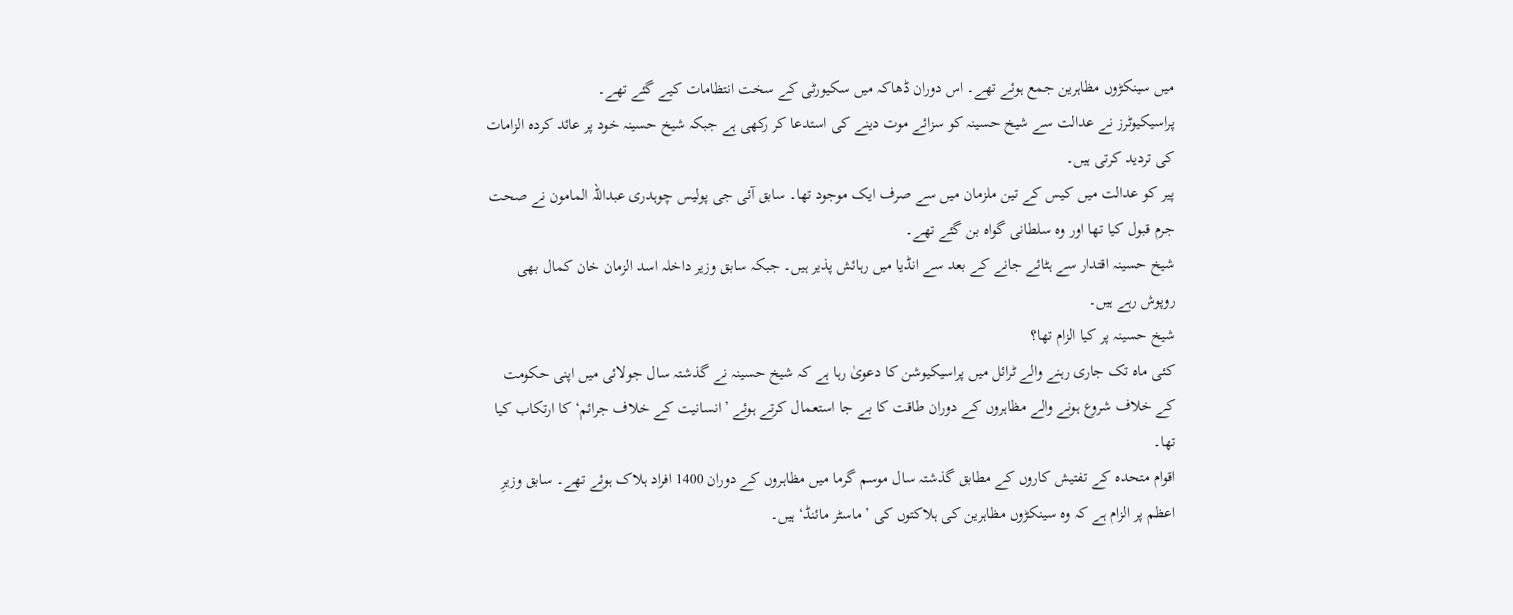میں سینکڑوں مظاہرین جمع ہوئے تھے۔ اس دوران ڈھاکہ میں سکیورٹی کے سخت انتظامات کیے گئے تھے۔
پراسیکیوٹرز نے عدالت سے شیخ حسینہ کو سزائے موت دینے کی استدعا کر رکھی ہے جبکہ شیخ حسینہ خود پر عائد کردہ الزامات کی تردید کرتی ہیں۔
پیر کو عدالت میں کیس کے تین ملزمان میں سے صرف ایک موجود تھا۔ سابق آئی جی پولیس چوہدری عبداللہ المامون نے صحت جرم قبول کیا تھا اور وہ سلطانی گواہ بن گئے تھے۔
شیخ حسینہ اقتدار سے ہٹائے جانے کے بعد سے انڈیا میں رہائش پذیر ہیں۔ جبکہ سابق وزیر داخلہ اسد الزمان خان کمال بھی روپوش رہے ہیں۔
شیخ حسینہ پر کیا الزام تھا؟
کئی ماہ تک جاری رہنے والے ٹرائل میں پراسیکیوشن کا دعویٰ رہا ہے کہ شیخ حسینہ نے گذشتہ سال جولائی میں اپنی حکومت کے خلاف شروع ہونے والے مظاہروں کے دوران طاقت کا بے جا استعمال کرتے ہوئے ’انسانیت کے خلاف جرائم‘ کا ارتکاب کیا تھا۔
اقوام متحدہ کے تفتیش کاروں کے مطابق گذشتہ سال موسم گرما میں مظاہروں کے دوران 1400 افراد ہلاک ہوئے تھے۔ سابق وزیرِ اعظم پر الزام ہے کہ وہ سینکڑوں مظاہرین کی ہلاکتوں کی ’ماسٹر مائنڈ‘ ہیں۔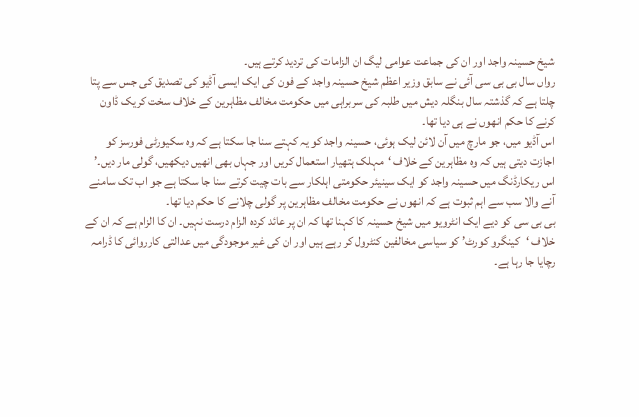شیخ حسینہ واجد اور ان کی جماعت عوامی لیگ ان الزامات کی تردید کرتے ہیں۔
رواں سال بی بی سی آئی نے سابق وزیر اعظم شیخ حسینہ واجد کے فون کی ایک ایسی آڈیو کی تصدیق کی جس سے پتا چلتا ہے کہ گذشتہ سال بنگلہ دیش میں طلبہ کی سربراہی میں حکومت مخالف مظاہرین کے خلاف سخت کریک ڈاون کرنے کا حکم انھوں نے ہی دیا تھا۔
اس آڈیو میں، جو مارچ میں آن لائن لیک ہوئی، حسینہ واجد کو یہ کہتے سنا جا سکتا ہے کہ وہ سکیورٹی فورسز کو اجازت دیتی ہیں کہ وہ مظاہرین کے خلاف ‘مہلک ہتھیار استعمال کریں اور جہاں بھی انھیں دیکھیں، گولی مار دیں۔’
اس ریکارڈنگ میں حسینہ واجد کو ایک سینیئر حکومتی اہلکار سے بات چیت کرتے سنا جا سکتا ہے جو اب تک سامنے آنے والا سب سے اہم ثبوت ہے کہ انھوں نے حکومت مخالف مظاہرین پر گولی چلانے کا حکم دیا تھا۔
بی بی سی کو دیے ایک انٹرویو میں شیخ حسینہ کا کہنا تھا کہ ان پر عائد کردہ الزام درست نہیں۔ ان کا الزام ہے کہ ان کے خلاف ‘کینگرو کورٹ’ کو سیاسی مخالفین کنٹرول کر رہے ہیں اور ان کی غیر موجودگی میں عدالتی کارروائی کا ڈرامہ رچایا جا رہا ہے۔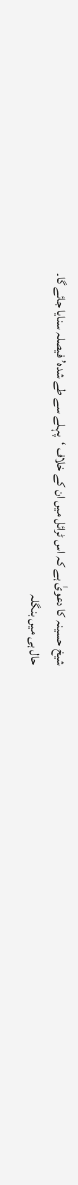شیخ حسینہ کا دعویٰ ہے کہ اس ٹرائل میں ان کے خلاف ‘پہلے سے طے شدہ’ فیصلہ سنایا جائے گا۔
حال ہی میں بنگلہ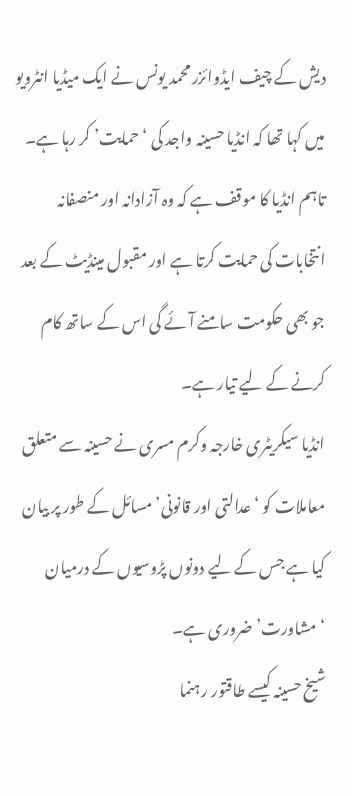دیش کے چیف ایڈوائزر محمد یونس نے ایک میڈیا انٹرویو میں کہا تھا کہ انڈیا حسینہ واجد کی ‘حمایت’ کر رہا ہے۔ تاہم انڈیا کا موقف ہے کہ وہ آزادانہ اور منصفانہ انتخابات کی حمایت کرتا ہے اور مقبول مینڈیٹ کے بعد جو بھی حکومت سامنے آئے گی اس کے ساتھ کام کرنے کے لیے تیار ہے۔
انڈیا سیکریٹری خارجہ وکرم مسری نے حسینہ سے متعلق معاملات کو ‘عدالتی اور قانونی’ مسائل کے طور پر بیان کیا ہے جس کے لیے دونوں پڑوسیوں کے درمیان ‘مشاورت’ ضروری ہے۔
شیخ حسینہ کیسے طاقتور رہنما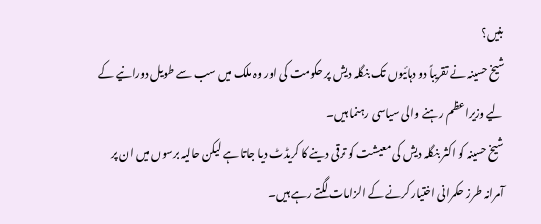بنیں؟
شیخ حسینہ نے تقریباً دو دہائیوں تک بنگلہ دیش پر حکومت کی اور وہ ملک میں سب سے طویل دورانیے کے لیے وزیراعظم رہنے والی سیاسی رہنما ہیں۔
شیخ حسینہ کو اکثر بنگلہ دیش کی معیشت کو ترقی دینے کا کریڈٹ دیا جاتا ہے لیکن حالیہ برسوں میں ان پر آمرانہ طرز حکمرانی اختیار کرنے کے الزامات لگتے رہے ہیں۔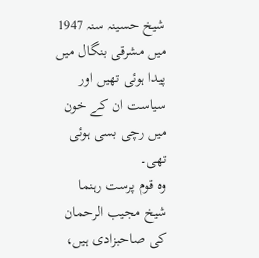شیخ حسینہ سنہ 1947 میں مشرقی بنگال میں پیدا ہوئی تھیں اور سیاست ان کے خون میں رچی بسی ہوئی تھی۔
وہ قوم پرست رہنما شیخ مجیب الرحمان کی صاحبزادی ہیں،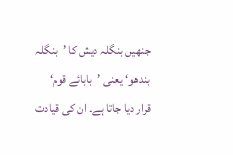جنھیں بنگلہ دیش کا ’بنگلہ بندھو‘ یعنی ’بابائے قوم‘ قرار دیا جاتا ہے۔ ان کی قیادت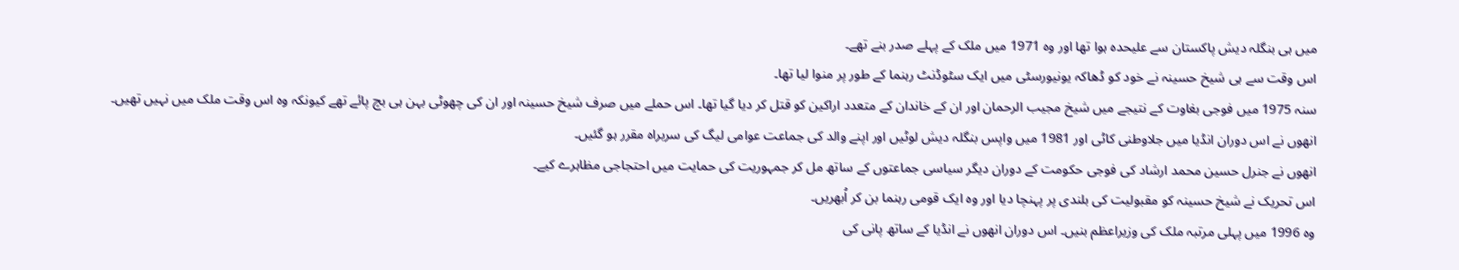میں ہی بنگلہ دیش پاکستان سے علیحدہ ہوا تھا اور وہ 1971 میں ملک کے پہلے صدر بنے تھے۔
اس وقت سے ہی شیخ حسینہ نے خود کو ڈھاکہ یونیورسٹی میں ایک سٹوڈنٹ رہنما کے طور پر منوا لیا تھا۔
سنہ 1975 میں فوجی بغاوت کے نتیجے میں شیخ مجیب الرحمان اور ان کے خاندان کے متعدد اراکین کو قتل کر دیا گیا تھا۔ اس حملے میں صرف شیخ حسینہ اور ان کی چھوٹی بہن ہی بچ پائے تھے کیونکہ وہ اس وقت ملک میں نہیں تھیں۔
انھوں نے اس دوران انڈیا میں جلاوطنی کاٹی اور 1981 میں واپس بنگلہ دیش لوٹیں اور اپنے والد کی جماعت عوامی لیگ کی سربراہ مقرر ہو گئیں۔
انھوں نے جنرل حسین محمد ارشاد کی فوجی حکومت کے دوران دیگر سیاسی جماعتوں کے ساتھ مل کر جمہوریت کی حمایت میں احتجاجی مظاہرے کیے۔
اس تحریک نے شیخ حسینہ کو مقبولیت کی بلندی پر پہنچا دیا اور وہ ایک قومی رہنما بن کر اُبھریں۔
وہ 1996 میں پہلی مرتبہ ملک کی وزیراعظم بنیں۔ اس دوران انھوں نے انڈیا کے ساتھ پانی کی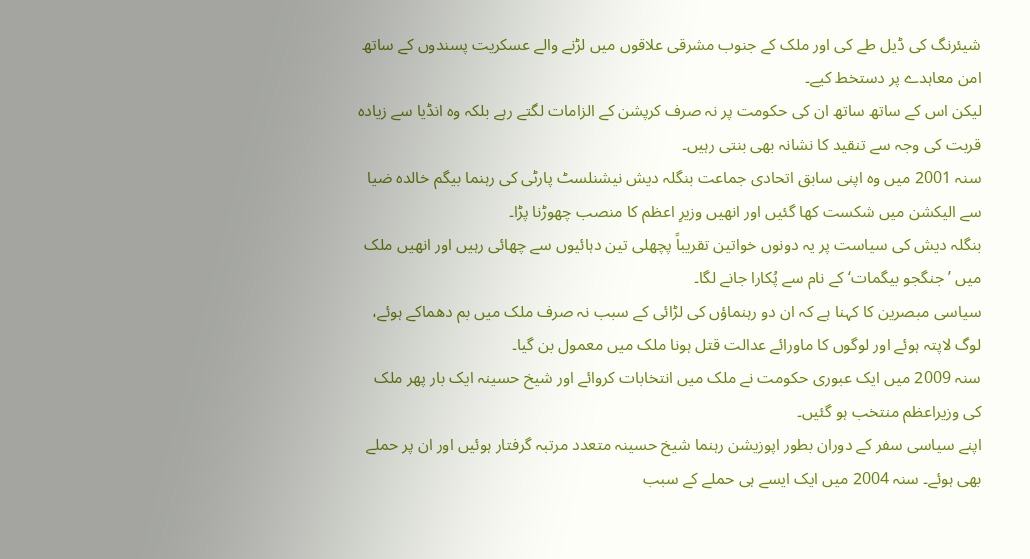شیئرنگ کی ڈیل طے کی اور ملک کے جنوب مشرقی علاقوں میں لڑنے والے عسکریت پسندوں کے ساتھ امن معاہدے پر دستخط کیے۔
لیکن اس کے ساتھ ساتھ ان کی حکومت پر نہ صرف کرپشن کے الزامات لگتے رہے بلکہ وہ انڈیا سے زیادہ قربت کی وجہ سے تنقید کا نشانہ بھی بنتی رہیں۔
سنہ 2001 میں وہ اپنی سابق اتحادی جماعت بنگلہ دیش نیشنلسٹ پارٹی کی رہنما بیگم خالدہ ضیا سے الیکشن میں شکست کھا گئیں اور انھیں وزیرِ اعظم کا منصب چھوڑنا پڑا۔
بنگلہ دیش کی سیاست پر یہ دونوں خواتین تقریباً پچھلی تین دہائیوں سے چھائی رہیں اور انھیں ملک میں ’جنگجو بیگمات‘ کے نام سے پُکارا جانے لگا۔
سیاسی مبصرین کا کہنا ہے کہ ان دو رہنماؤں کی لڑائی کے سبب نہ صرف ملک میں بم دھماکے ہوئے، لوگ لاپتہ ہوئے اور لوگوں کا ماورائے عدالت قتل ہونا ملک میں معمول بن گیا۔
سنہ 2009 میں ایک عبوری حکومت نے ملک میں انتخابات کروائے اور شیخ حسینہ ایک بار پھر ملک کی وزیراعظم منتخب ہو گئیں۔
اپنے سیاسی سفر کے دوران بطور اپوزیشن رہنما شیخ حسینہ متعدد مرتبہ گرفتار ہوئیں اور ان پر حملے بھی ہوئے۔ سنہ 2004 میں ایک ایسے ہی حملے کے سبب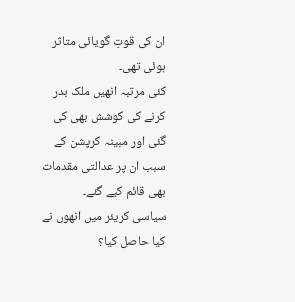ان کی قوتِ گویائی متاثر ہوئی تھی۔
کئی مرتبہ انھیں ملک بدر کرنے کی کوشش بھی کی گئی اور مبینہ کرپشن کے سبب ان پر عدالتی مقدمات بھی قائم کیے گئے۔
سیاسی کریئر میں انھوں نے کیا حاصل کیا؟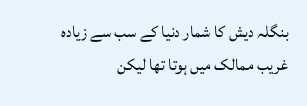بنگلہ دیش کا شمار دنیا کے سب سے زیادہ غریب ممالک میں ہوتا تھا لیکن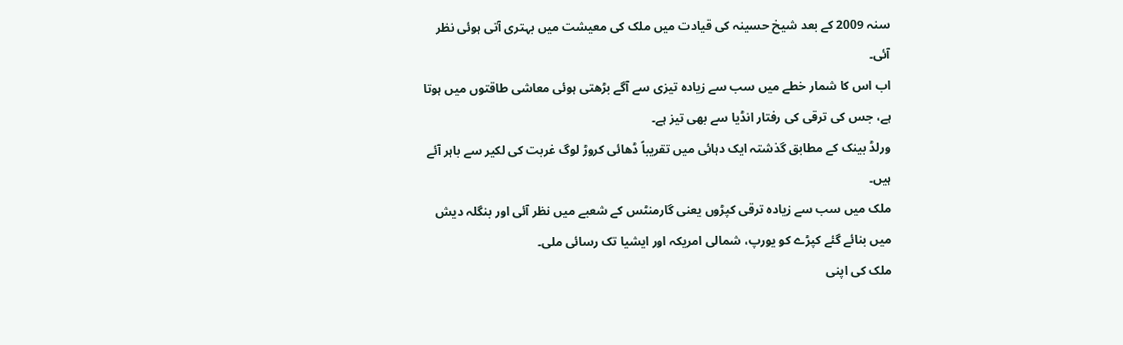سنہ 2009 کے بعد شیخ حسینہ کی قیادت میں ملک کی معیشت میں بہتری آتی ہوئی نظر آئی۔
اب اس کا شمار خطے میں سب سے زیادہ تیزی سے آگے بڑھتی ہوئی معاشی طاقتوں میں ہوتا ہے، جس کی ترقی کی رفتار انڈیا سے بھی تیز ہے۔
ورلڈ بینک کے مطابق گذشتہ ایک دہائی میں تقریباً ڈھائی کروڑ لوگ غربت کی لکیر سے باہر آئے ہیں۔
ملک میں سب سے زیادہ ترقی کپڑوں یعنی گارمنٹس کے شعبے میں نظر آئی اور بنگلہ دیش میں بنائے گئے کپڑے کو یورپ، شمالی امریکہ اور ایشیا تک رسائی ملی۔
ملک کی اپنی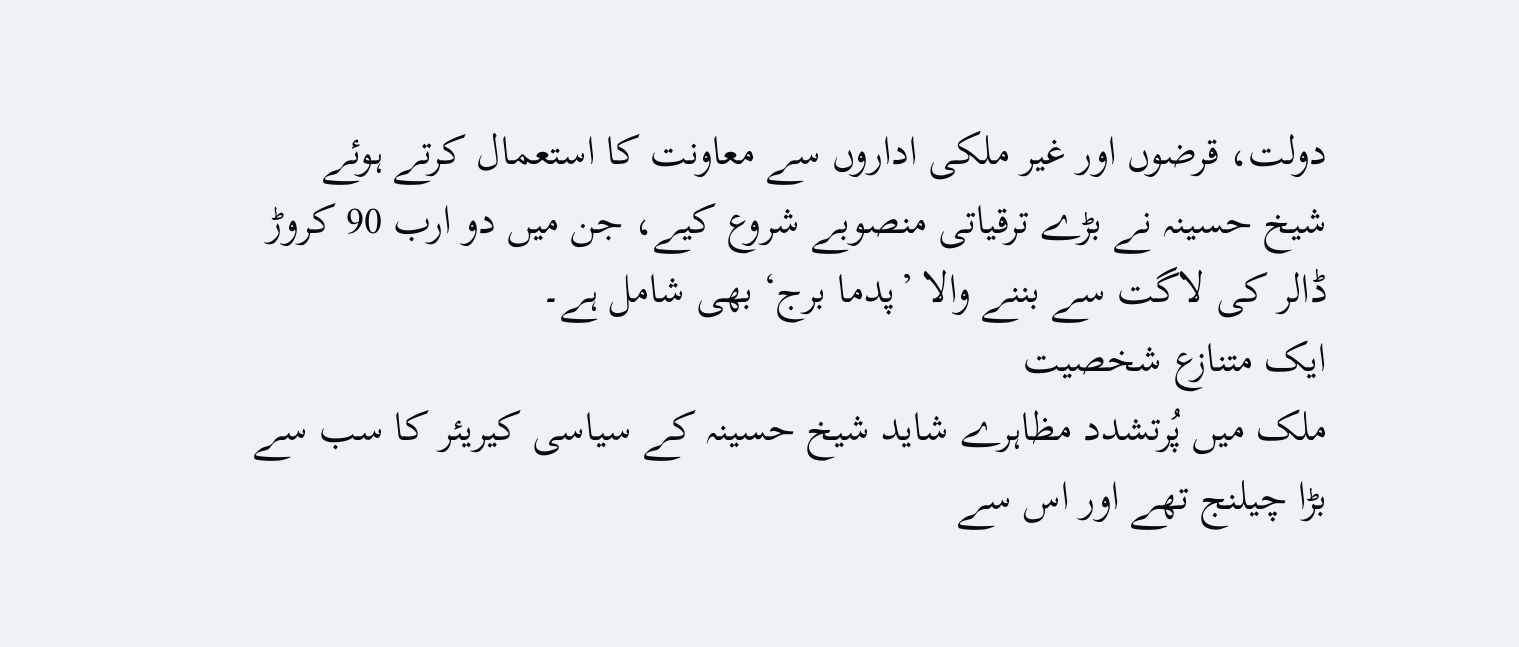دولت، قرضوں اور غیر ملکی اداروں سے معاونت کا استعمال کرتے ہوئے شیخ حسینہ نے بڑے ترقیاتی منصوبے شروع کیے، جن میں دو ارب 90 کروڑ ڈالر کی لاگت سے بننے والا ’پدما برج‘ بھی شامل ہے۔
ایک متنازع شخصیت
ملک میں پُرتشدد مظاہرے شاید شیخ حسینہ کے سیاسی کیریئر کا سب سے بڑا چیلنج تھے اور اس سے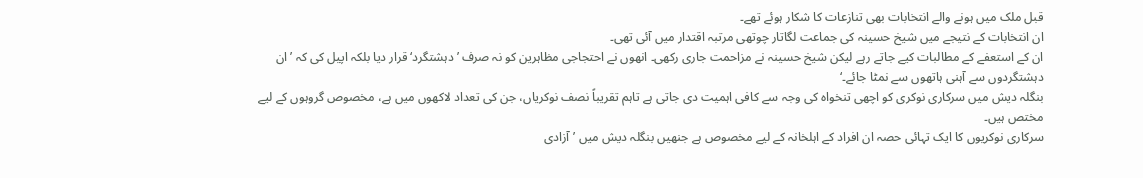قبل ملک میں ہونے والے انتخابات بھی تنازعات کا شکار ہوئے تھے۔
ان انتخابات کے نتیجے میں شیخ حسینہ کی جماعت لگاتار چوتھی مرتبہ اقتدار میں آئی تھی۔
ان کے استعفے کے مطالبات کیے جاتے رہے لیکن شیخ حسینہ نے مزاحمت جاری رکھی۔ انھوں نے احتجاجی مظاہرین کو نہ صرف ’دہشتگرد‘ قرار دیا بلکہ اپیل کی کہ ’ان دہشتگردوں سے آہنی ہاتھوں سے نمٹا جائے۔‘
بنگلہ دیش میں سرکاری نوکری کو اچھی تنخواہ کی وجہ سے کافی اہمیت دی جاتی ہے تاہم تقریباً نصف نوکریاں، جن کی تعداد لاکھوں میں ہے، مخصوص گروہوں کے لیے مختص ہیں۔
سرکاری نوکریوں کا ایک تہائی حصہ ان افراد کے اہلخانہ کے لیے مخصوص ہے جنھیں بنگلہ دیش میں ’آزادی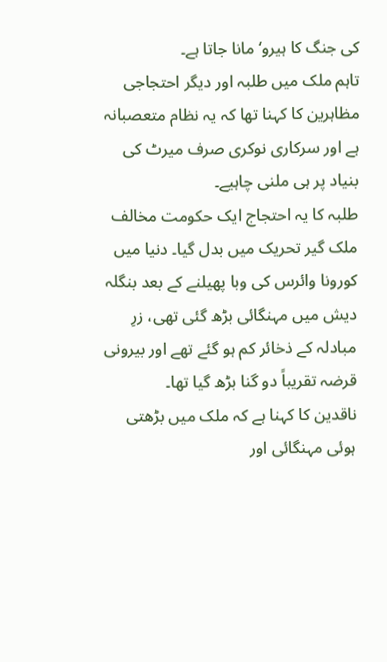کی جنگ کا ہیرو‘ مانا جاتا ہے۔
تاہم ملک میں طلبہ اور دیگر احتجاجی مظاہرین کا کہنا تھا کہ یہ نظام متعصبانہ ہے اور سرکاری نوکری صرف میرٹ کی بنیاد پر ہی ملنی چاہیے۔
طلبہ کا یہ احتجاج ایک حکومت مخالف ملک گیر تحریک میں بدل گیا۔ دنیا میں کورونا وائرس کی وبا پھیلنے کے بعد بنگلہ دیش میں مہنگائی بڑھ گئی تھی، زرِ مبادلہ کے ذخائر کم ہو گئے تھے اور بیرونی قرضہ تقریباً دو گنا بڑھ گیا تھا۔
ناقدین کا کہنا ہے کہ ملک میں بڑھتی ہوئی مہنگائی اور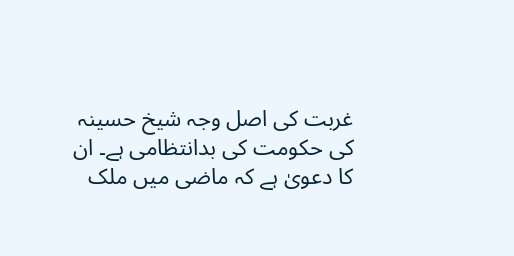غربت کی اصل وجہ شیخ حسینہ کی حکومت کی بدانتظامی ہے۔ ان کا دعویٰ ہے کہ ماضی میں ملک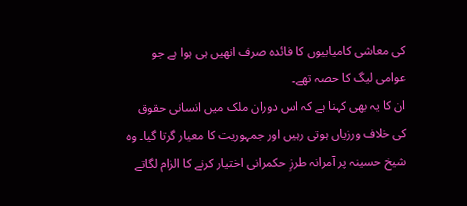کی معاشی کامیابیوں کا فائدہ صرف انھیں ہی ہوا ہے جو عوامی لیگ کا حصہ تھے۔
ان کا یہ بھی کہنا ہے کہ اس دوران ملک میں انسانی حقوق کی خلاف ورزیاں ہوتی رہیں اور جمہوریت کا معیار گرتا گیا۔ وہ شیخ حسینہ پر آمرانہ طرزِ حکمرانی اختیار کرنے کا الزام لگاتے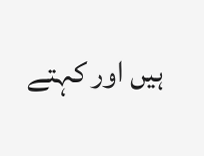ہیں اور کہتے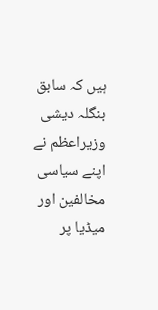ہیں کہ سابق بنگلہ دیشی وزیراعظم نے اپنے سیاسی مخالفین اور میڈیا پر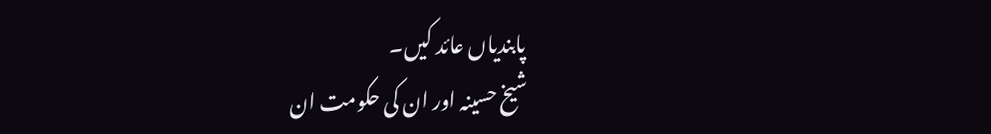پابندیاں عائد کیں۔
شیخ حسینہ اور ان کی حکومت ان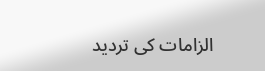الزامات کی تردید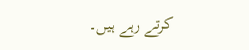کرتے رہے ہیں۔